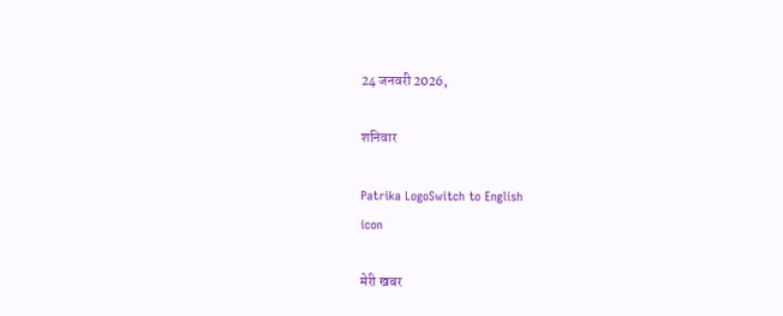24 जनवरी 2026,

शनिवार

Patrika LogoSwitch to English
icon

मेरी खबर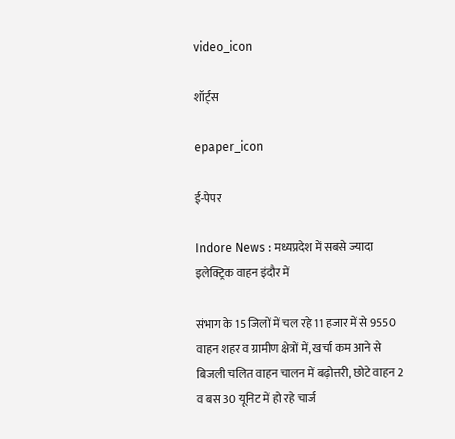video_icon

शॉर्ट्स

epaper_icon

ई-पेपर

Indore News : मध्यप्रदेश में सबसे ज्यादा इलेक्ट्रिक वाहन इंदौर में

संभाग के 15 जिलों में चल रहे 11 हजार में से 9550 वाहन शहर व ग्रामीण क्षेत्रों में, खर्चा कम आने से बिजली चलित वाहन चालन में बढ़ोत्तरी, छोटे वाहन 2 व बस 30 यूनिट में हो रहे चार्ज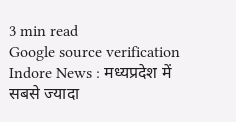3 min read
Google source verification
Indore News : मध्यप्रदेश में सबसे ज्यादा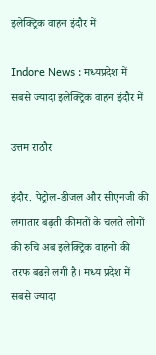इलेक्ट्रिक वाहन इंदौर में

Indore News : मध्यप्रदेश में सबसे ज्यादा इलेक्ट्रिक वाहन इंदौर में

उत्तम राठौर

इंदौर. पेट्रोल-डीजल और सीएनजी की लगातार बढ़ती कीमतों के चलते लोगों की रुचि अब इलेक्ट्रिक वाहनो की तरफ बढऩे लगी है। मध्य प्रदेश में सबसे ज्यादा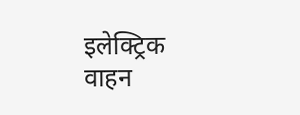इलेक्ट्रिक वाहन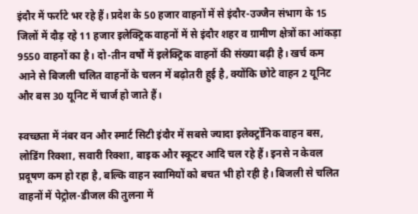इंदौर में फर्राटे भर रहे हैं। प्रदेश के 50 हजार वाहनों में से इंदौर-उज्जैन संभाग के 15 जिलों में दौड़ रहे 11 हजार इलेक्ट्रिक वाहनों में से इंदौर शहर व ग्रामीण क्षेत्रों का आंकड़ा 9550 वाहनों का है। दो-तीन वर्षों में इलेक्ट्रिक वाहनों की संख्या बढ़ी है। खर्च कम आने से बिजली चलित वाहनों के चलन में बढ़ोतरी हुई है, क्योंकि छोटे वाहन 2 यूनिट और बस 30 यूनिट में चार्ज हो जाते हैं।

स्वच्छता में नंबर वन और स्मार्ट सिटी इंदौर में सबसे ज्यादा इलेक्ट्रॉनिक वाहन बस, लोडिंग रिक्शा, सवारी रिक्शा, बाइक और स्कूटर आदि चल रहे हैं। इनसे न केवल प्रदूषण कम हो रहा है, बल्कि वाहन स्वामियों को बचत भी हो रही है। बिजली से चलित वाहनों में पेट्रोल-डीजल की तुलना में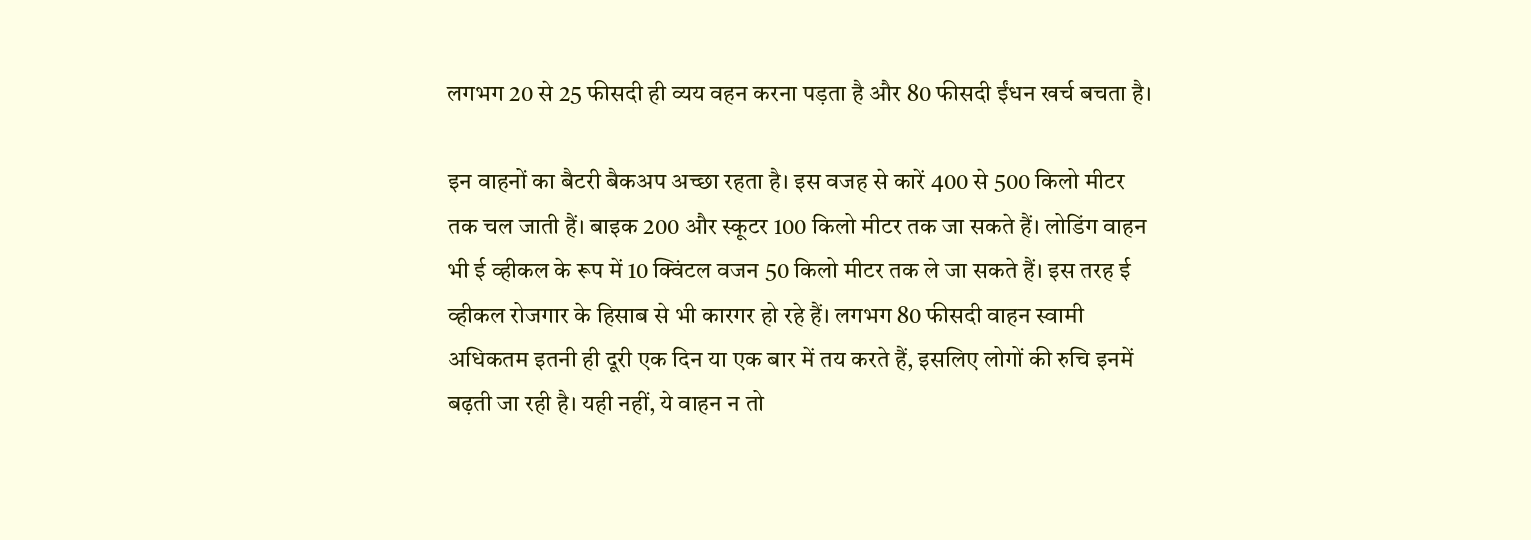लगभग 20 से 25 फीसदी ही व्यय वहन करना पड़ता है और 80 फीसदी ईंधन खर्च बचता है।

इन वाहनों का बैटरी बैकअप अच्छा रहता है। इस वजह से कारें 400 से 500 किलो मीटर तक चल जाती हैं। बाइक 200 और स्कूटर 100 किलो मीटर तक जा सकते हैं। लोडिंग वाहन भी ई व्हीकल के रूप में 10 क्विंटल वजन 50 किलो मीटर तक ले जा सकते हैं। इस तरह ई व्हीकल रोजगार के हिसाब से भी कारगर हो रहे हैं। लगभग 80 फीसदी वाहन स्वामी अधिकतम इतनी ही दूरी एक दिन या एक बार में तय करते हैं, इसलिए लोगों की रुचि इनमें बढ़ती जा रही है। यही नहीं, ये वाहन न तो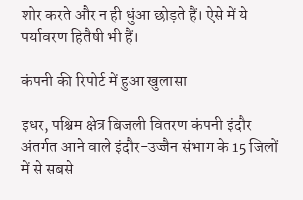शोर करते और न ही धुंआ छोड़ते हैं। ऐसे में ये पर्यावरण हितैषी भी हैं।

कंपनी की रिपोर्ट में हुआ खुलासा

इधर, पश्चिम क्षेत्र बिजली वितरण कंपनी इंदौर अंतर्गत आने वाले इंदौर-उज्जैन संभाग के 15 जिलों में से सबसे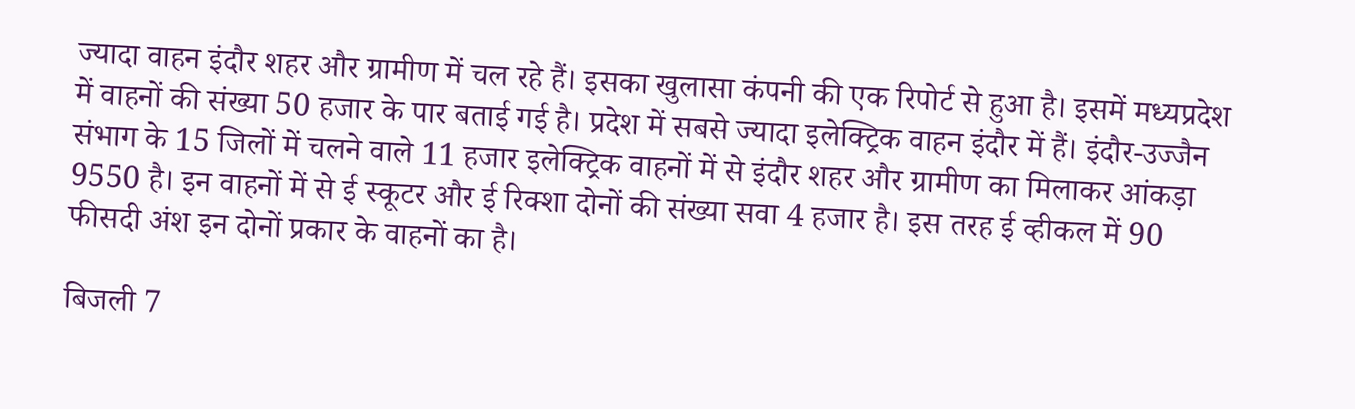ज्यादा वाहन इंदौर शहर और ग्रामीण में चल रहे हैं। इसका खुलासा कंपनी की एक रिपोर्ट से हुआ है। इसमें मध्यप्रदेश में वाहनों की संख्या 50 हजार के पार बताई गई है। प्रदेश में सबसे ज्यादा इलेक्ट्रिक वाहन इंदौर में हैं। इंदौर-उज्जैन संभाग के 15 जिलों में चलने वाले 11 हजार इलेक्ट्रिक वाहनों में से इंदौर शहर और ग्रामीण का मिलाकर आंकड़ा 9550 है। इन वाहनों में से ई स्कूटर और ई रिक्शा दोनों की संख्या सवा 4 हजार है। इस तरह ई व्हीकल में 90 फीसदी अंश इन दोनों प्रकार के वाहनों का है।

बिजली 7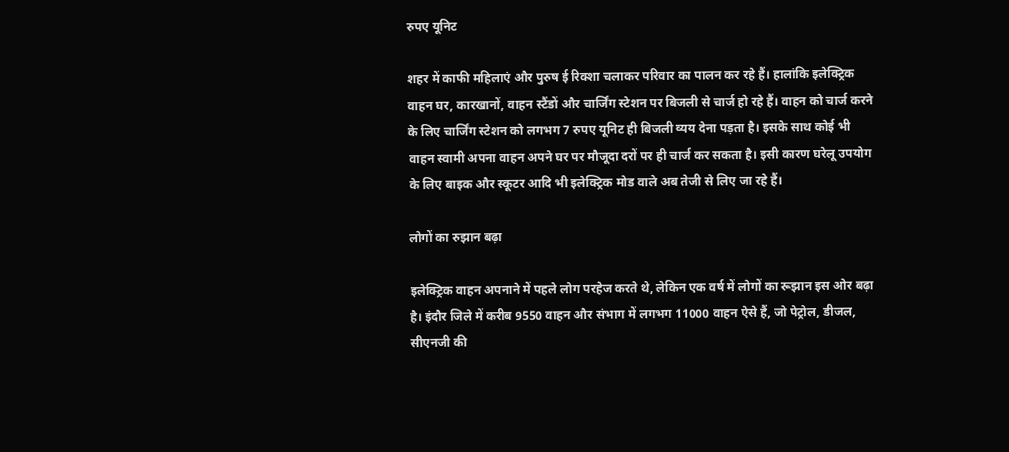रुपए यूनिट

शहर में काफी महिलाएं और पुरुष ई रिक्शा चलाकर परिवार का पालन कर रहे हैं। हालांकि इलेक्ट्रिक वाहन घर, कारखानों, वाहन स्टैंडों और चार्जिंग स्टेशन पर बिजली से चार्ज हो रहे हैं। वाहन को चार्ज करने के लिए चार्जिंग स्टेशन को लगभग 7 रुपए यूनिट ही बिजली व्यय देना पड़ता है। इसके साथ कोई भी वाहन स्वामी अपना वाहन अपने घर पर मौजूदा दरों पर ही चार्ज कर सकता है। इसी कारण घरेलू उपयोग के लिए बाइक और स्कूटर आदि भी इलेक्ट्रिक मोड वाले अब तेजी से लिए जा रहे हैं।

लोगों का रुझान बढ़ा

इलेक्ट्रिक वाहन अपनाने में पहले लोग परहेज करते थे, लेकिन एक वर्ष में लोगों का रूझान इस ओर बढ़ा है। इंदौर जिले में करीब 9550 वाहन और संभाग में लगभग 11000 वाहन ऐसे हैं, जो पेट्रोल, डीजल, सीएनजी की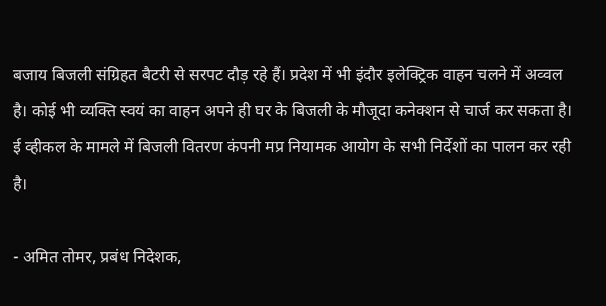बजाय बिजली संग्रिहत बैटरी से सरपट दौड़ रहे हैं। प्रदेश में भी इंदौर इलेक्ट्रिक वाहन चलने में अव्वल है। कोई भी व्यक्ति स्वयं का वाहन अपने ही घर के बिजली के मौजूदा कनेक्शन से चार्ज कर सकता है। ई व्हीकल के मामले में बिजली वितरण कंपनी मप्र नियामक आयोग के सभी निर्देशों का पालन कर रही है।

- अमित तोमर, प्रबंध निदेशक,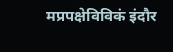मप्रपक्षेविविकं इंदौर